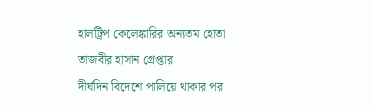হালট্রিপ কেলেঙ্কারির অন্যতম হোতা তাজবীর হাসান গ্রেপ্তার
দীর্ঘদিন বিদেশে পালিয়ে থাকার পর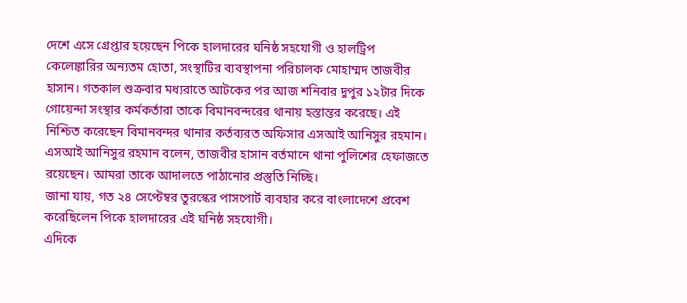দেশে এসে গ্রেপ্তার হয়েছেন পিকে হালদারের ঘনিষ্ঠ সহযোগী ও হালট্রিপ কেলেঙ্কারির অন্যতম হোতা, সংস্থাটির ব্যবস্থাপনা পরিচালক মোহাম্মদ তাজবীর হাসান। গতকাল শুক্রবার মধ্যরাতে আটকের পর আজ শনিবার দুপুর ১২টার দিকে গোয়েন্দা সংস্থার কর্মকর্তারা তাকে বিমানবন্দরের থানায় হস্তান্তর করেছে। এই নিশ্চিত করেছেন বিমানবন্দর থানার কর্তব্যরত অফিসার এসআই আনিসুর রহমান।
এসআই আনিসুর রহমান বলেন, তাজবীর হাসান বর্তমানে থানা পুলিশের হেফাজতে রয়েছেন। আমরা তাকে আদালতে পাঠানোর প্রস্তুতি নিচ্ছি।
জানা যায়, গত ২৪ সেপ্টেম্বর তুরস্কের পাসপোর্ট ব্যবহার করে বাংলাদেশে প্রবেশ করেছিলেন পিকে হালদারের এই ঘনিষ্ঠ সহযোগী।
এদিকে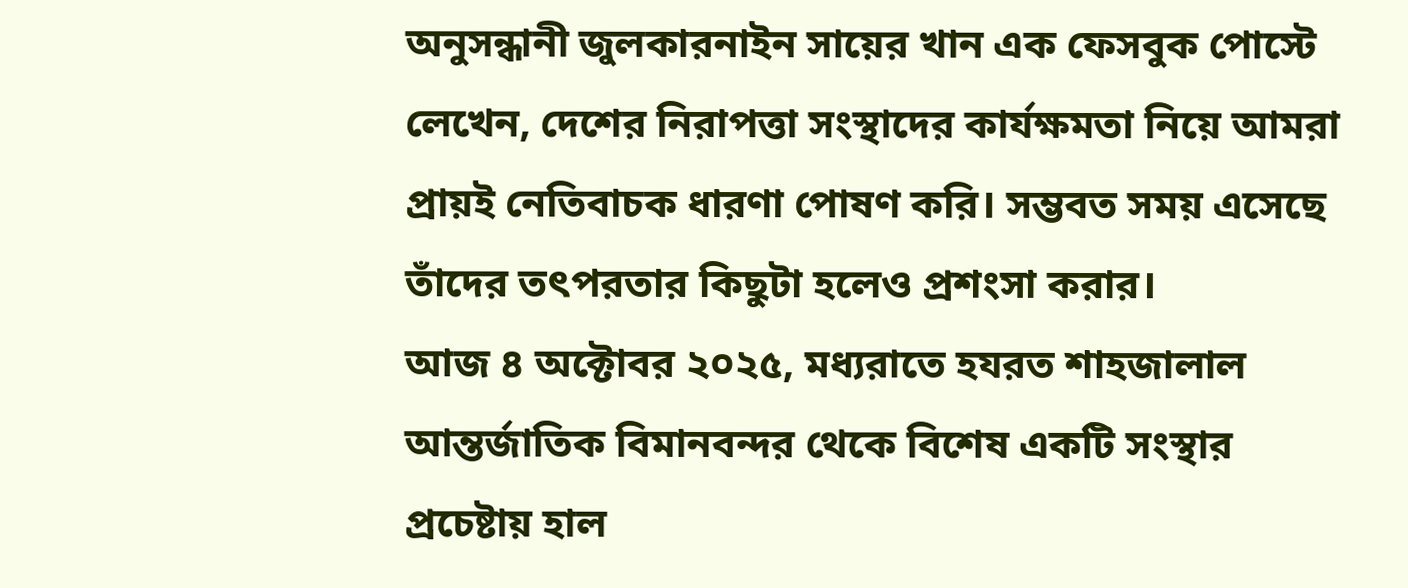অনুসন্ধানী জুলকারনাইন সায়ের খান এক ফেসবুক পোস্টে লেখেন, দেশের নিরাপত্তা সংস্থাদের কার্যক্ষমতা নিয়ে আমরা প্রায়ই নেতিবাচক ধারণা পোষণ করি। সম্ভবত সময় এসেছে তাঁদের তৎপরতার কিছুটা হলেও প্রশংসা করার।
আজ ৪ অক্টোবর ২০২৫, মধ্যরাতে হযরত শাহজালাল আন্তর্জাতিক বিমানবন্দর থেকে বিশেষ একটি সংস্থার প্রচেষ্টায় হাল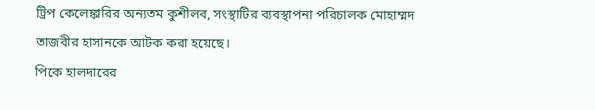ট্রিপ কেলেঙ্কারির অন্যতম কুশীলব, সংস্থাটির ব্যবস্থাপনা পরিচালক মোহাম্মদ তাজবীর হাসানকে আটক করা হয়েছে।
পিকে হালদারের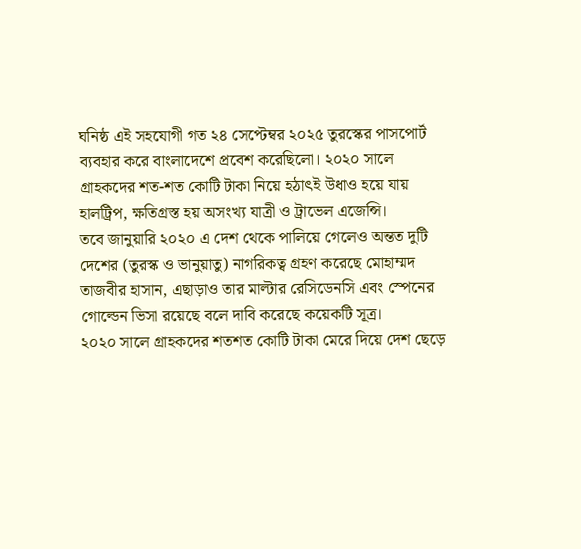ঘনিষ্ঠ এই সহযোগী গত ২৪ সেপ্টেম্বর ২০২৫ তুরস্কের পাসপোর্ট ব্যবহার করে বাংলাদেশে প্রবেশ করেছিলো। ২০২০ সালে গ্রাহকদের শত-শত কোটি টাকা নিয়ে হঠাৎই উধাও হয়ে যায় হালট্রিপ, ক্ষতিগ্রস্ত হয় অসংখ্য যাত্রী ও ট্রাভেল এজেন্সি।
তবে জানুয়ারি ২০২০ এ দেশ থেকে পালিয়ে গেলেও অন্তত দুটি দেশের (তুরস্ক ও ভানুয়াতু) নাগরিকত্ব গ্রহণ করেছে মোহাম্মদ তাজবীর হাসান, এছাড়াও তার মাল্টার রেসিডেনসি এবং স্পেনের গোল্ডেন ভিসা রয়েছে বলে দাবি করেছে কয়েকটি সূত্র।
২০২০ সালে গ্রাহকদের শতশত কোটি টাকা মেরে দিয়ে দেশ ছেড়ে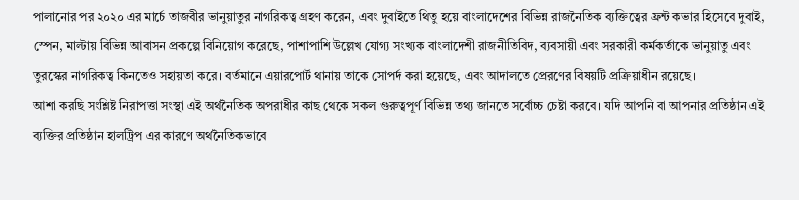পালানোর পর ২০২০ এর মার্চে তাজবীর ভানুয়াতুর নাগরিকত্ব গ্রহণ করেন, এবং দুবাইতে থিতু হয়ে বাংলাদেশের বিভিন্ন রাজনৈতিক ব্যক্তিত্বের ফ্রন্ট কভার হিসেবে দুবাই, স্পেন, মাল্টায় বিভিন্ন আবাসন প্রকল্পে বিনিয়োগ করেছে, পাশাপাশি উল্লেখ যোগ্য সংখ্যক বাংলাদেশী রাজনীতিবিদ, ব্যবসায়ী এবং সরকারী কর্মকর্তাকে ভানুয়াতু এবং তুরস্কের নাগরিকত্ব কিনতেও সহায়তা করে। বর্তমানে এয়ারপোর্ট থানায় তাকে সোপর্দ করা হয়েছে, এবং আদালতে প্রেরণের বিষয়টি প্রক্রিয়াধীন রয়েছে।
আশা করছি সংশ্লিষ্ট নিরাপত্তা সংস্থা এই অর্থনৈতিক অপরাধীর কাছ থেকে সকল গুরুত্বপূর্ণ বিভিন্ন তথ্য জানতে সর্বোচ্চ চেষ্টা করবে। যদি আপনি বা আপনার প্রতিষ্ঠান এই ব্যক্তির প্রতিষ্ঠান হালট্রিপ এর কারণে অর্থনৈতিকভাবে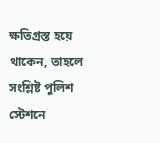ক্ষতিগ্রস্ত হয়ে থাকেন, তাহলে সংশ্লিষ্ট পুলিশ স্টেশনে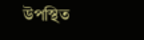উপস্থিত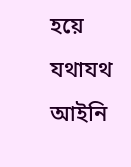হয়ে যথাযথ আইনি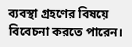ব্যবস্থা গ্রহণের বিষয়ে বিবেচনা করতে পারেন।